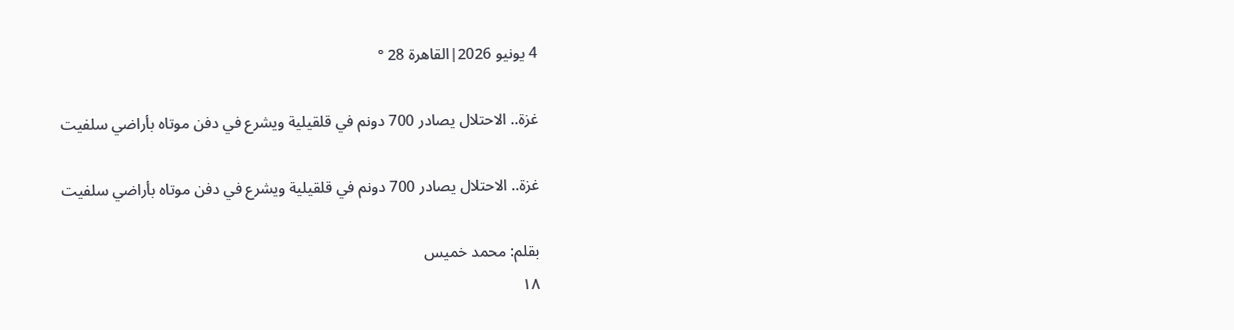4 يونيو 2026|القاهرة 28 °

غزة.. الاحتلال يصادر 700 دونم في قلقيلية ويشرع في دفن موتاه بأراضي سلفيت

غزة.. الاحتلال يصادر 700 دونم في قلقيلية ويشرع في دفن موتاه بأراضي سلفيت

بقلم: محمد خميس
١٨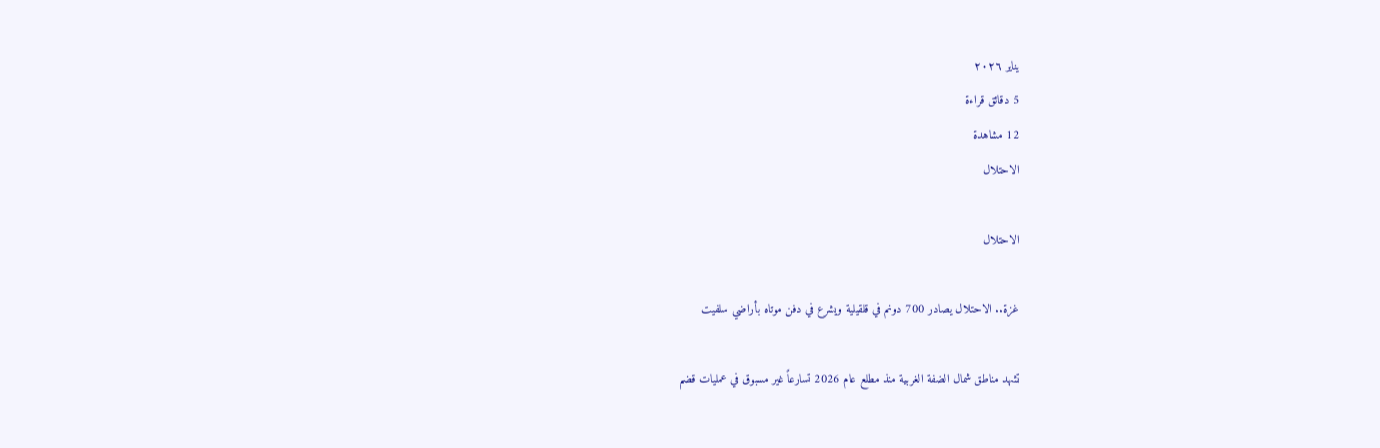يناير ٢٠٢٦
5 دقائق قراءة
12 مشاهدة
الاحتلال

الاحتلال

غزة.. الاحتلال يصادر 700 دونم في قلقيلية ويشرع في دفن موتاه بأراضي سلفيت

تشهد مناطق شمال الضفة الغربية منذ مطلع عام 2026 تسارعاً غير مسبوق في عمليات قضم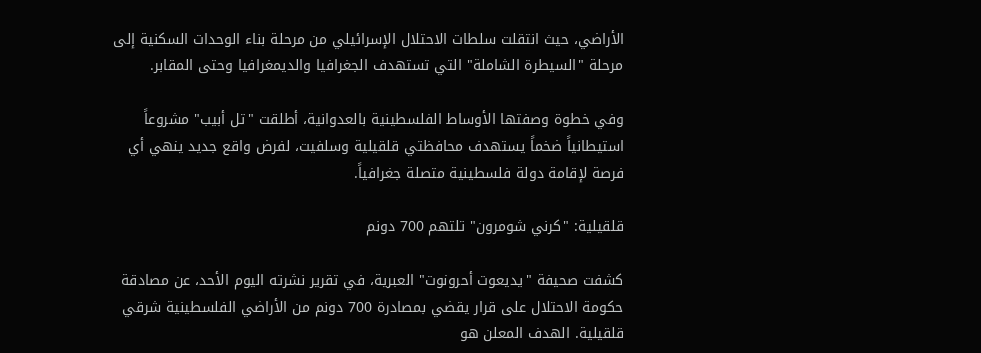الأراضي، حيث انتقلت سلطات الاحتلال الإسرائيلي من مرحلة بناء الوحدات السكنية إلى مرحلة "السيطرة الشاملة" التي تستهدف الجغرافيا والديمغرافيا وحتى المقابر.

وفي خطوة وصفتها الأوساط الفلسطينية بالعدوانية، أطلقت "تل أبيب" مشروعاً استيطانياً ضخماً يستهدف محافظتي قلقيلية وسلفيت، لفرض واقع جديد ينهي أي فرصة لإقامة دولة فلسطينية متصلة جغرافياً.

قلقيلية: "كرني شومرون" تلتهم 700 دونم

كشفت صحيفة "يديعوت أحرونوت" العبرية، في تقرير نشرته اليوم الأحد، عن مصادقة حكومة الاحتلال على قرار يقضي بمصادرة 700 دونم من الأراضي الفلسطينية شرقي قلقيلية. الهدف المعلن هو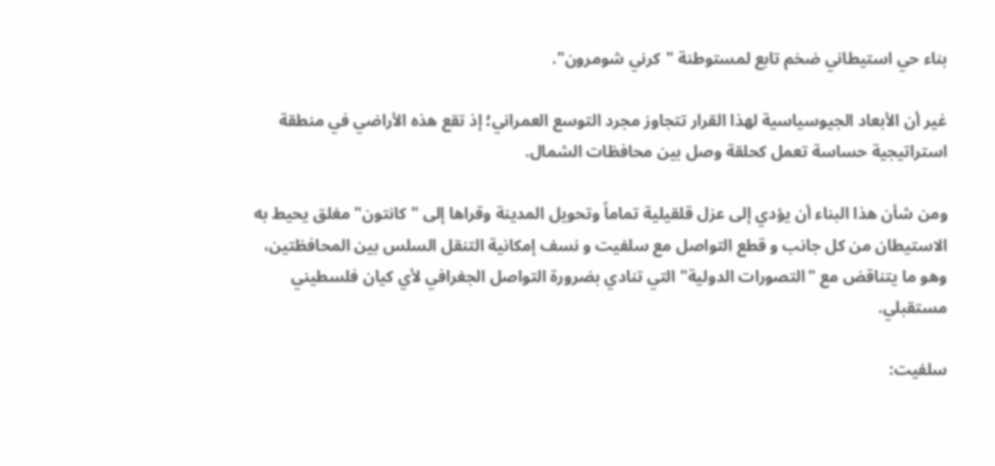بناء حي استيطاني ضخم تابع لمستوطنة "كرني شومرون".

غير أن الأبعاد الجيوسياسية لهذا القرار تتجاوز مجرد التوسع العمراني؛ إذ تقع هذه الأراضي في منطقة استراتيجية حساسة تعمل كحلقة وصل بين محافظات الشمال.

ومن شأن هذا البناء أن يؤدي إلى عزل قلقيلية تماماً وتحويل المدينة وقراها إلى "كانتون" مغلق يحيط به الاستيطان من كل جانب و قطع التواصل مع سلفيت و نسف إمكانية التنقل السلس بين المحافظتين، وهو ما يتناقض مع "التصورات الدولية" التي تنادي بضرورة التواصل الجغرافي لأي كيان فلسطيني مستقبلي.

سلفيت: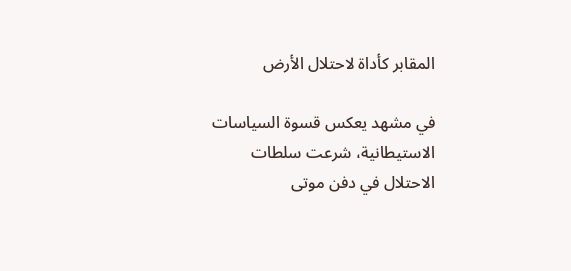المقابر كأداة لاحتلال الأرض

في مشهد يعكس قسوة السياسات الاستيطانية، شرعت سلطات الاحتلال في دفن موتى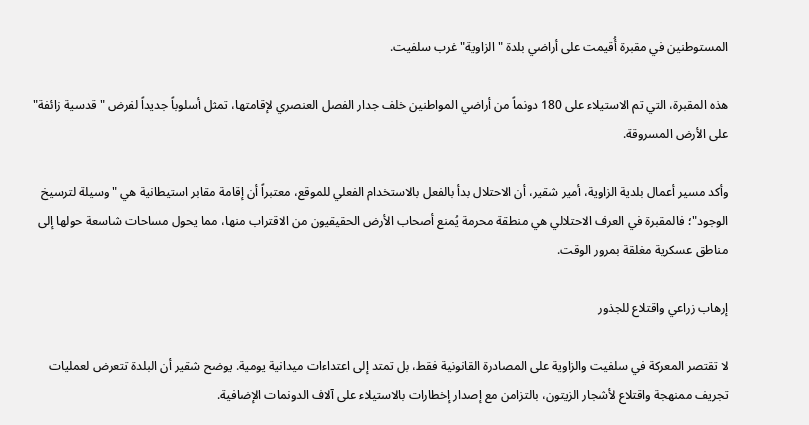المستوطنين في مقبرة أُقيمت على أراضي بلدة "الزاوية" غرب سلفيت.

هذه المقبرة، التي تم الاستيلاء على 180 دونماً من أراضي المواطنين خلف جدار الفصل العنصري لإقامتها، تمثل أسلوباً جديداً لفرض "قدسية زائفة" على الأرض المسروقة.

وأكد مسير أعمال بلدية الزاوية، أمير شقير، أن الاحتلال بدأ بالفعل بالاستخدام الفعلي للموقع، معتبراً أن إقامة مقابر استيطانية هي "وسيلة لترسيخ الوجود"؛ فالمقبرة في العرف الاحتلالي هي منطقة محرمة يُمنع أصحاب الأرض الحقيقيون من الاقتراب منها، مما يحول مساحات شاسعة حولها إلى مناطق عسكرية مغلقة بمرور الوقت.

إرهاب زراعي واقتلاع للجذور

لا تقتصر المعركة في سلفيت والزاوية على المصادرة القانونية فقط، بل تمتد إلى اعتداءات ميدانية يومية. يوضح شقير أن البلدة تتعرض لعمليات تجريف ممنهجة واقتلاع لأشجار الزيتون، بالتزامن مع إصدار إخطارات بالاستيلاء على آلاف الدونمات الإضافية.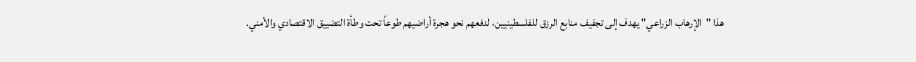هذا "الإرهاب الزراعي" يهدف إلى تجفيف منابع الرزق للفلسطينيين، لدفعهم نحو هجرة أراضيهم طوعاً تحت وطأة التضييق الاقتصادي والأمني.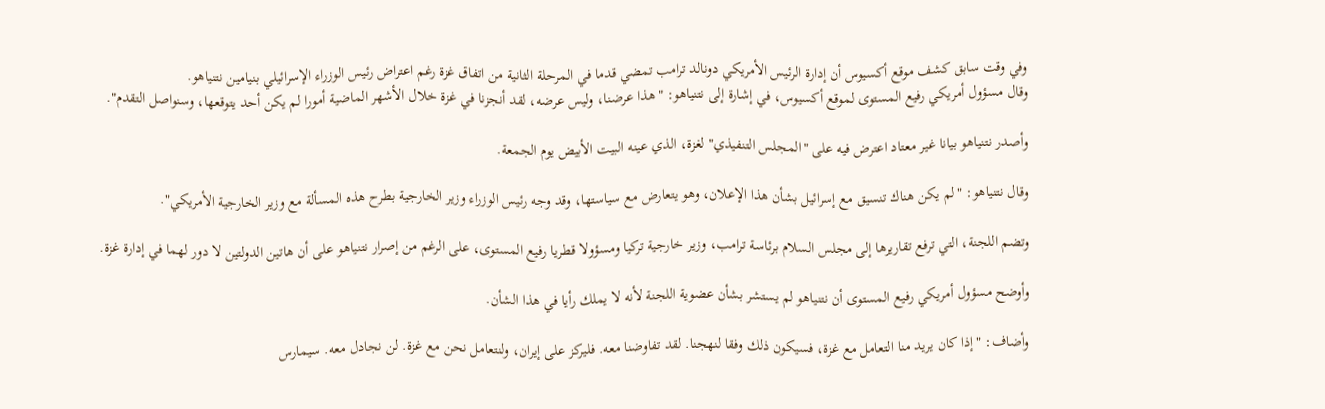وفي وقت سابق كشف موقع أكسيوس أن إدارة الرئيس الأمريكي دونالد ترامب تمضي قدما في المرحلة الثانية من اتفاق غزة رغم اعتراض رئيس الوزراء الإسرائيلي بنيامين نتنياهو.
وقال مسؤول أمريكي رفيع المستوى لموقع أكسيوس، في إشارة إلى نتنياهو: "هذا عرضنا، وليس عرضه، لقد أنجزنا في غزة خلال الأشهر الماضية أمورا لم يكن أحد يتوقعها، وسنواصل التقدم".

وأصدر نتنياهو بيانا غير معتاد اعترض فيه على "المجلس التنفيذي" لغزة، الذي عينه البيت الأبيض يوم الجمعة.

وقال نتنياهو: "لم يكن هناك تنسيق مع إسرائيل بشأن هذا الإعلان، وهو يتعارض مع سياستها، وقد وجه رئيس الوزراء وزير الخارجية بطرح هذه المسألة مع وزير الخارجية الأمريكي".

وتضم اللجنة، التي ترفع تقاريرها إلى مجلس السلام برئاسة ترامب، وزير خارجية تركيا ومسؤولا قطريا رفيع المستوى، على الرغم من إصرار نتنياهو على أن هاتين الدولتين لا دور لهما في إدارة غزة.

وأوضح مسؤول أمريكي رفيع المستوى أن نتنياهو لم يستشر بشأن عضوية اللجنة لأنه لا يملك رأيا في هذا الشأن.

وأضاف: "إذا كان يريد منا التعامل مع غزة، فسيكون ذلك وفقا لنهجنا. لقد تفاوضنا معه. فليركز على إيران، ولنتعامل نحن مع غزة. لن نجادل معه. سيمارس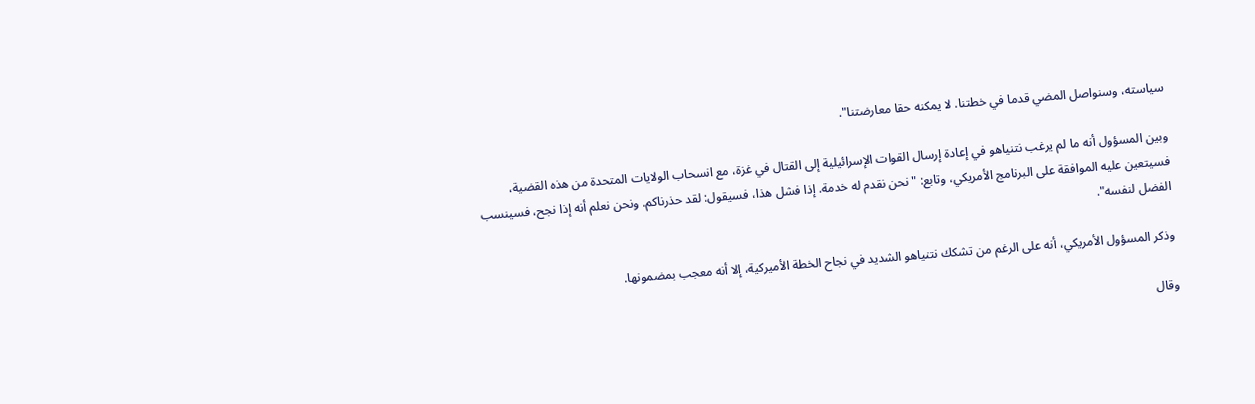سياسته، وسنواصل المضي قدما في خطتنا. لا يمكنه حقا معارضتنا".

وبين المسؤول أنه ما لم يرغب نتنياهو في إعادة إرسال القوات الإسرائيلية إلى القتال في غزة، مع انسحاب الولايات المتحدة من هذه القضية، فسيتعين عليه الموافقة على البرنامج الأمريكي، وتابع: "نحن نقدم له خدمة. إذا فشل هذا، فسيقول: لقد حذرناكم. ونحن نعلم أنه إذا نجح، فسينسب الفضل لنفسه".

وذكر المسؤول الأمريكي، أنه على الرغم من تشكك نتنياهو الشديد في نجاح الخطة الأميركية، إلا أنه معجب بمضمونها.

وقال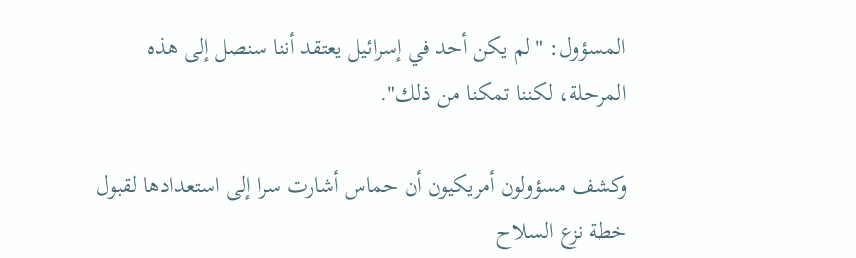المسؤول: "لم يكن أحد في إسرائيل يعتقد أننا سنصل إلى هذه المرحلة، لكننا تمكنا من ذلك".

وكشف مسؤولون أمريكيون أن حماس أشارت سرا إلى استعدادها لقبول خطة نزع السلاح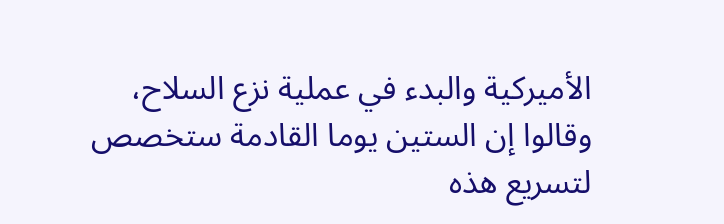الأميركية والبدء في عملية نزع السلاح، وقالوا إن الستين يوما القادمة ستخصص لتسريع هذه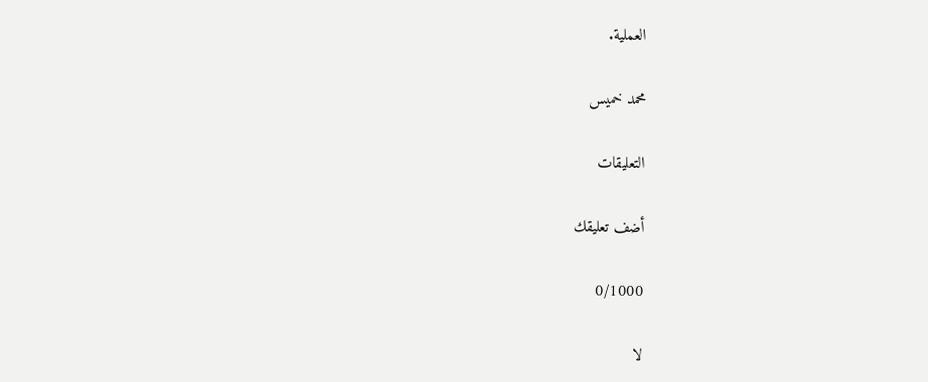العملية.

محمد خميس

التعليقات

أضف تعليقك

0/1000

لا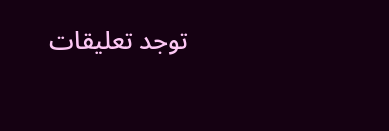توجد تعليقات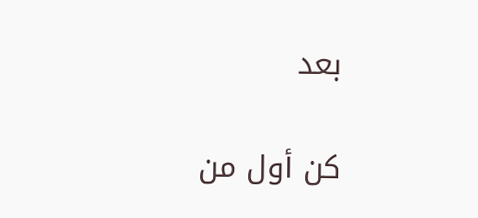بعد

كن أول من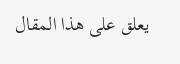يعلق على هذا المقال